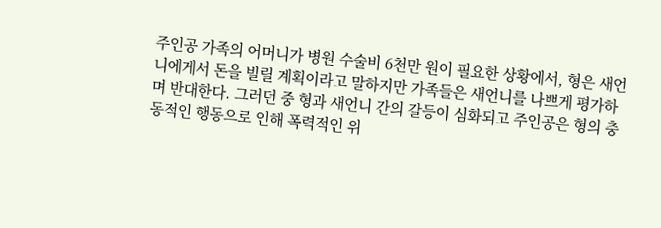주인공 가족의 어머니가 병원 수술비 6천만 원이 필요한 상황에서, 형은 새언니에게서 돈을 빌릴 계획이라고 말하지만 가족들은 새언니를 나쁘게 평가하며 반대한다. 그러던 중 형과 새언니 간의 갈등이 심화되고 주인공은 형의 충동적인 행동으로 인해 폭력적인 위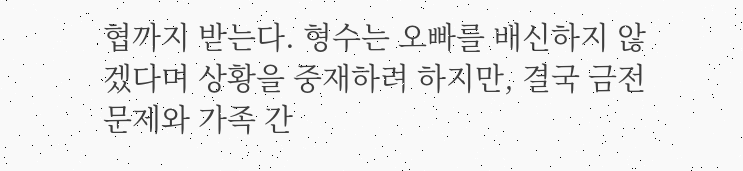협까지 받는다. 형수는 오빠를 배신하지 않겠다며 상황을 중재하려 하지만, 결국 금전 문제와 가족 간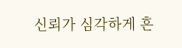신뢰가 심각하게 흔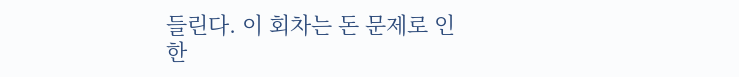들린다. 이 회차는 돈 문제로 인한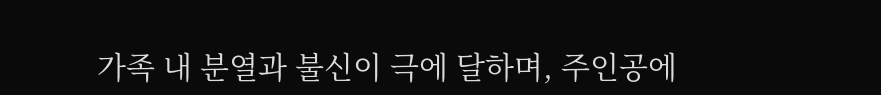가족 내 분열과 불신이 극에 달하며, 주인공에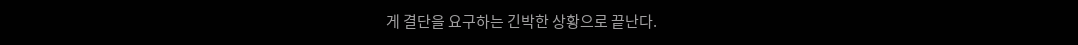게 결단을 요구하는 긴박한 상황으로 끝난다.